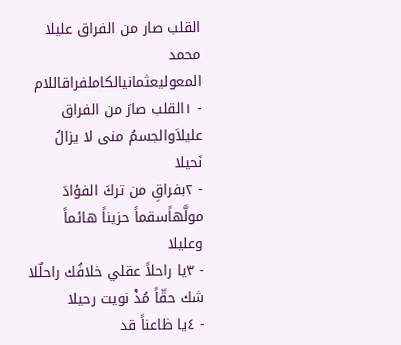القلب صار من الفراق عليلا
محمد المعوليعثمانيالكاملفراقاللام
- ١القلب صارَ من الفراق عليلاَوالجسمُ منى لا يزالُ نَحيلا
- ٢بفراقِ من تركَ الفؤادَ مولَّهاًسقماً حزيناً هائماً وعليلا
- ٣يا راحلاً عقلي خلافُك راحلٌلا شك حقّاً مُذْ نويت رحيلا
- ٤يا ظاعناً قد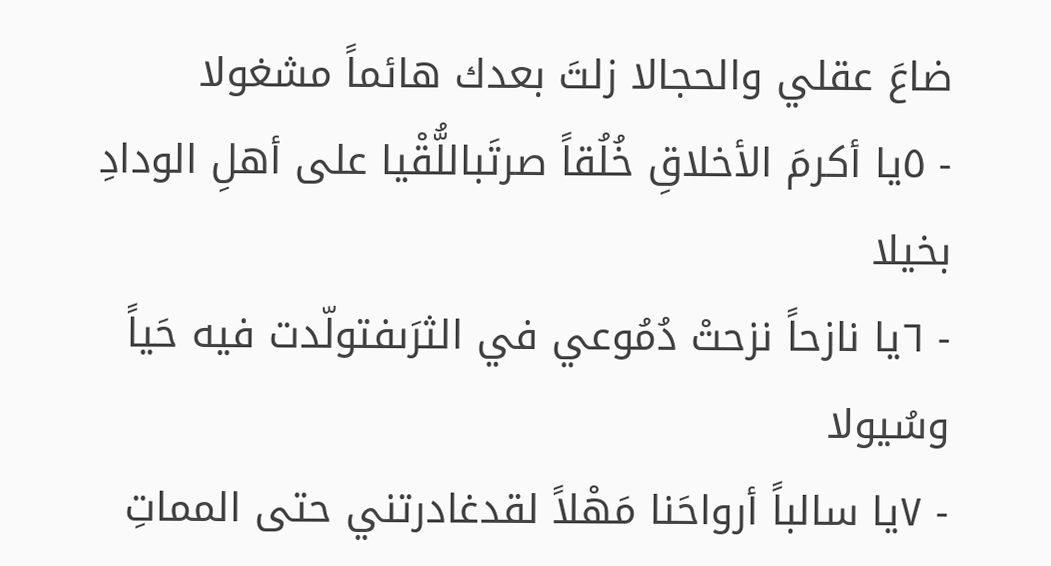ضاعَ عقلي والحجالا زلتَ بعدك هائماً مشغولا
- ٥يا أكرمَ الأخلاقِ خُلُقاً صرتَباللُّقْيا على أهلِ الودادِ بخيلا
- ٦يا نازحاً نزحتْ دُمُوعي في الثرَىفتولّدت فيه حَياً وسُيولا
- ٧يا سالباً أرواحَنا مَهْلاً لقدغادرتني حتى المماتِ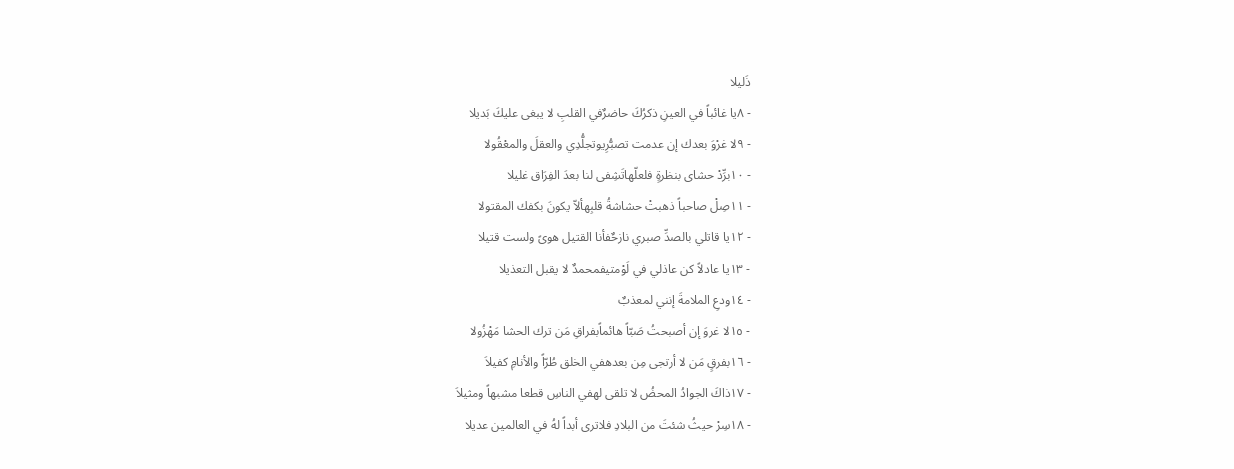ذَليلا
- ٨يا غائباً في العينِ ذكرُكَ حاضرٌفي القلبِ لا يبغى عليكَ بَديلا
- ٩لا غرْوَ بعدك إن عدمت تصبُّرِيوتجلُّدِي والعقلَ والمعْقُولا
- ١٠برِّدْ حشاى بنظرةٍ فلعلّهاتَشِفى لنا بعدَ الفِرَاق غليلا
- ١١صِلْ صاحباً ذهبتْ حشاشةُ قلبِهألاّ يكونَ بكفك المقتولا
- ١٢يا قاتلي بالصدِّ صبري نازحٌفأنا القتيل هوىً ولست قتيلا
- ١٣يا عادلاً كن عاذلي في لَوْمتيفمحمدٌ لا يقبل التعذيلا
- ١٤ودعِ الملامةَ إنني لمعذبٌ
- ١٥لا غروَ إن أصبحتُ صَبّاً هائماًبفراقِ مَن ترك الحشا مَهْزُولا
- ١٦بفرقٍ مَن لا أرتجى مِن بعدهفي الخلق طُرّاً والأنامِ كفيلاَ
- ١٧ذاكَ الجوادُ المحضُ لا تلقى لهفي الناسِ قطعا مشبهاً ومثيلاَ
- ١٨سِرْ حيثُ شئتَ من البلادِ فلاترى أبداً لهُ في العالمين عديلا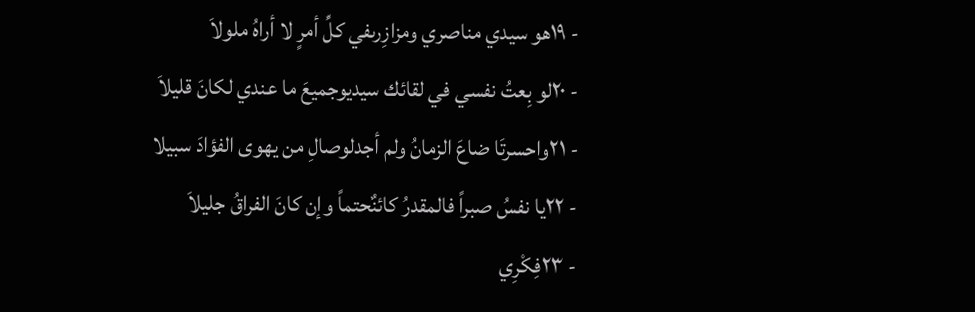- ١٩هو سيدي مناصري ومزازِرىفي كلِّ أمرٍ لا أراهُ ملولاَ
- ٢٠لو بِعتُ نفسي في لقائك سيديوجميعَ ما عندي لكانَ قليلاَ
- ٢١واحسرتَا ضاعَ الزمانُ ولم أجدلوصالِ من يهوى الفؤادَ سبيلا
- ٢٢يا نفسُ صبراً فالمقدرُ كائنٌحتماً وإن كانَ الفراقُ جليلاَ
- ٢٣فِكْرِي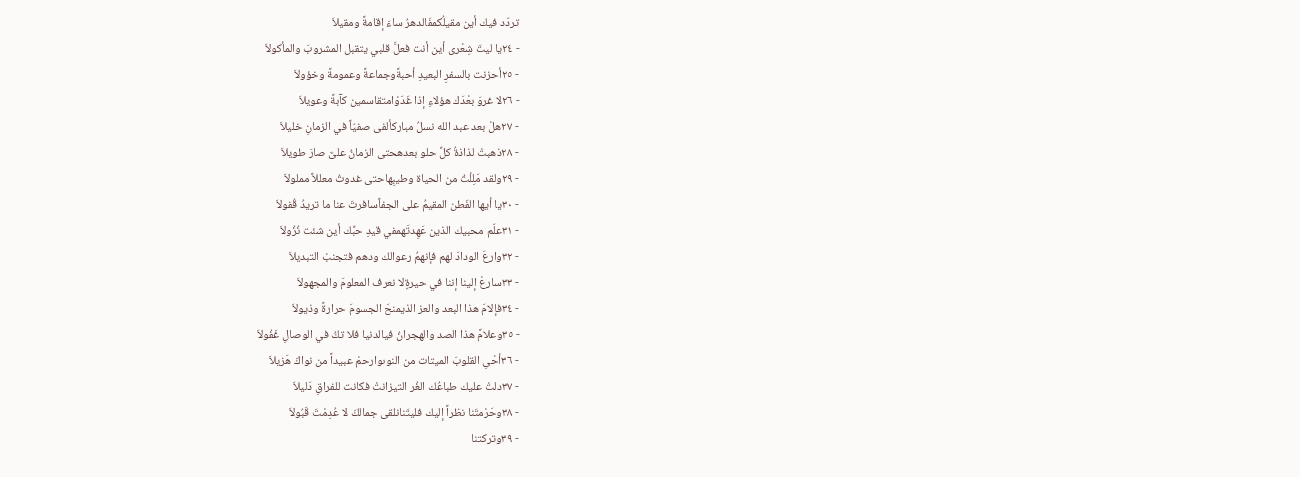تردّد فيك أين مقيلُكمفَالدهرُ ساءَ إقامةً ومقيلاَ
- ٢٤يا ليتَ شِعْرى أين أنت فعلَّ قلبي يتقبل المشروبَ والمأكولاَ
- ٢٥أحزنت بالسفرِ البعيدِ أحبةًوجماعةً وعمومةً وخؤولاَ
- ٢٦لا غروَ بعْدَك هؤلاءِ إذا غَدَوْامتقاسمين كآبةً وعويلاَ
- ٢٧هلْ بعد عبد الله نسلُ مباركألفى صفيّاً في الزمانِ خليلاَ
- ٢٨ذهبتْ لذاذةُ كلِّ حلو بعدهحتى الزمانُ علىَّ صارَ طويلاَ
- ٢٩ولقد مَلِلْتُ من الحياة وطيبِهاحتى غدوتُ معللاً مملولاَ
- ٣٠يا أيها الفَطن المقيمُ على الجفاًسافرتَ عنا ما تريدُ قُفولاَ
- ٣١علّم محبيك الذين عَهِدتَهمفي قيدِ حبِّك أين شئت نُزُولاَ
- ٣٢وارعَ الودادَ لهم فإنهمُ رعوالك ودهم فتجنبْ التبديلاَ
- ٣٣سارعْ إلينا إننا في حيرةٍلا نعرف المعلومَ والمجهولاَ
- ٣٤فإلامَ هذا البعد والعز الذيمنحَ الجسومَ حرارةً وذيولاَ
- ٣٥وعلامً هذا الصد والهجرانُ فيالدنيا فلا تكُ في الوصالِ غَفُولاَ
- ٣٦أحْىِ القلوبَ الميتات من النوىوارحمْ عبيداً من نواكَ هَزيلاَ
- ٣٧دلتْ عليك طباعُك الغُر التيزانتْ فكانت للفراقِ دَليلاَ
- ٣٨وحَرْمتَنا نظراً إليك فليتَنانلقى جمالكَ لا عُدِمْتَ قَبُولاَ
- ٣٩وتركتنا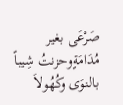صَرْعَى بغير مُدَامَةٍوحزنتُ شِيباً بالنوَى وكُهُولاَ